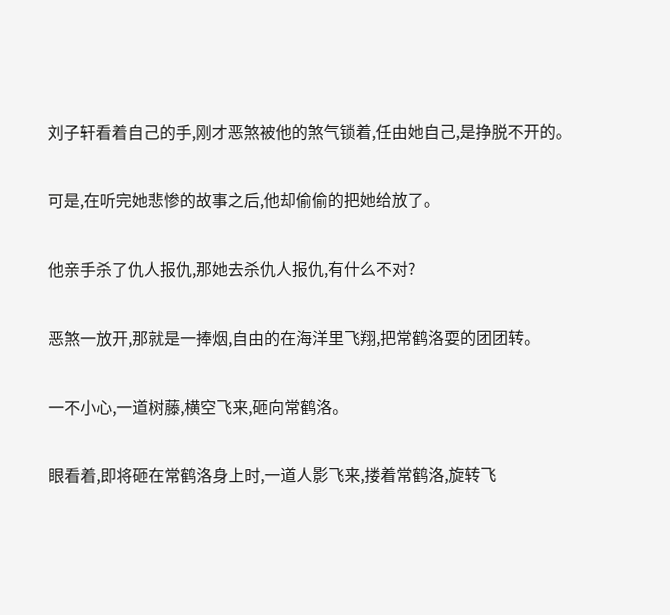刘子轩看着自己的手,刚才恶煞被他的煞气锁着,任由她自己,是挣脱不开的。

可是,在听完她悲惨的故事之后,他却偷偷的把她给放了。

他亲手杀了仇人报仇,那她去杀仇人报仇,有什么不对?

恶煞一放开,那就是一捧烟,自由的在海洋里飞翔,把常鹤洛耍的团团转。

一不小心,一道树藤,横空飞来,砸向常鹤洛。

眼看着,即将砸在常鹤洛身上时,一道人影飞来,搂着常鹤洛,旋转飞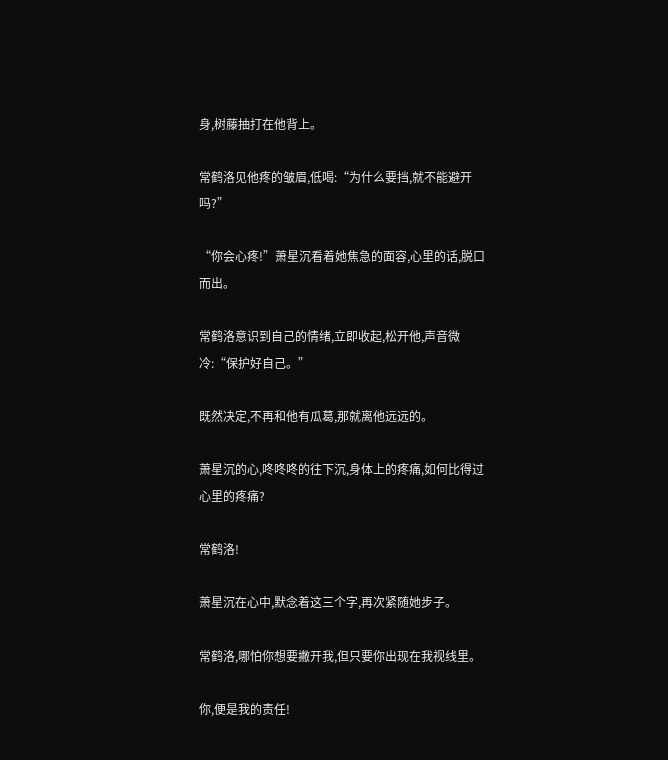身,树藤抽打在他背上。

常鹤洛见他疼的皱眉,低喝:“为什么要挡,就不能避开吗?”

“你会心疼!”萧星沉看着她焦急的面容,心里的话,脱口而出。

常鹤洛意识到自己的情绪,立即收起,松开他,声音微冷:“保护好自己。”

既然决定,不再和他有瓜葛,那就离他远远的。

萧星沉的心,咚咚咚的往下沉,身体上的疼痛,如何比得过心里的疼痛?

常鹤洛!

萧星沉在心中,默念着这三个字,再次紧随她步子。

常鹤洛,哪怕你想要撇开我,但只要你出现在我视线里。

你,便是我的责任!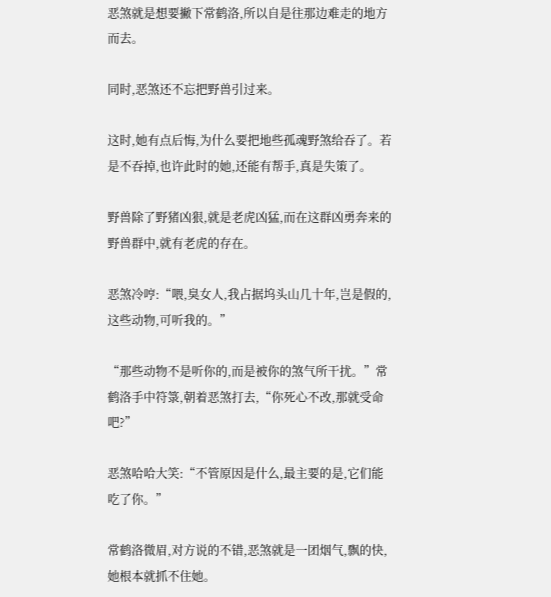恶煞就是想要撇下常鹤洛,所以自是往那边难走的地方而去。

同时,恶煞还不忘把野兽引过来。

这时,她有点后悔,为什么要把地些孤魂野煞给吞了。若是不吞掉,也许此时的她,还能有帮手,真是失策了。

野兽除了野猪凶狠,就是老虎凶猛,而在这群凶勇奔来的野兽群中,就有老虎的存在。

恶煞冷哼:“喂,臭女人,我占据坞头山几十年,岂是假的,这些动物,可听我的。”

“那些动物不是听你的,而是被你的煞气所干扰。”常鹤洛手中符箓,朝着恶煞打去,“你死心不改,那就受命吧?”

恶煞哈哈大笑:“不管原因是什么,最主要的是,它们能吃了你。”

常鹤洛微眉,对方说的不错,恶煞就是一团烟气,飘的快,她根本就抓不住她。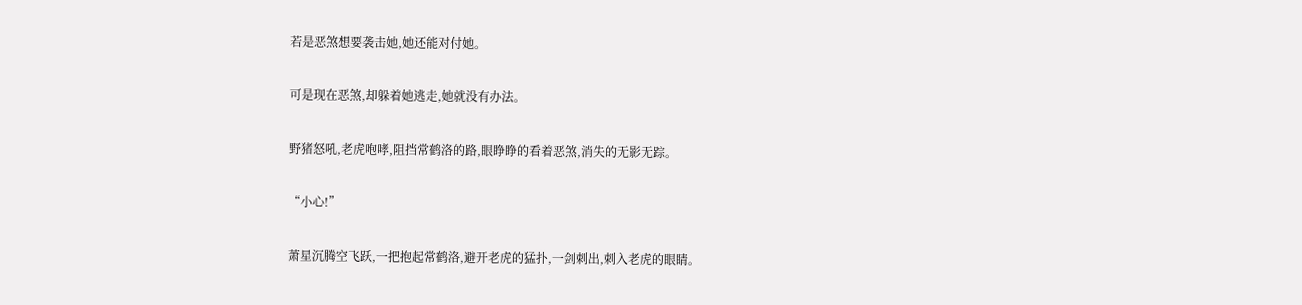若是恶煞想要袭击她,她还能对付她。

可是现在恶煞,却躲着她逃走,她就没有办法。

野猪怒吼,老虎咆哮,阻挡常鹤洛的路,眼睁睁的看着恶煞,消失的无影无踪。

“小心!”

萧星沉腾空飞跃,一把抱起常鹤洛,避开老虎的猛扑,一剑刺出,刺入老虎的眼睛。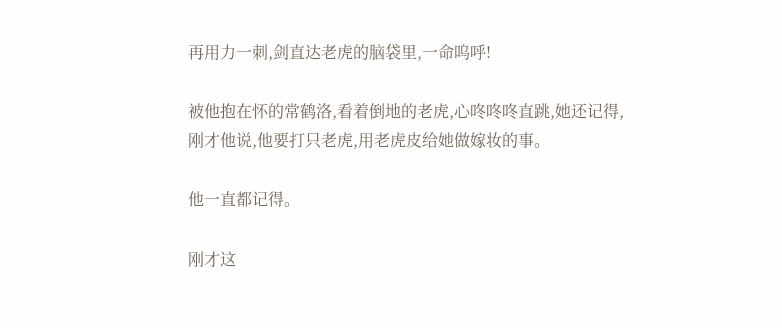再用力一刺,剑直达老虎的脑袋里,一命呜呼!

被他抱在怀的常鹤洛,看着倒地的老虎,心咚咚咚直跳,她还记得,刚才他说,他要打只老虎,用老虎皮给她做嫁妆的事。

他一直都记得。

刚才这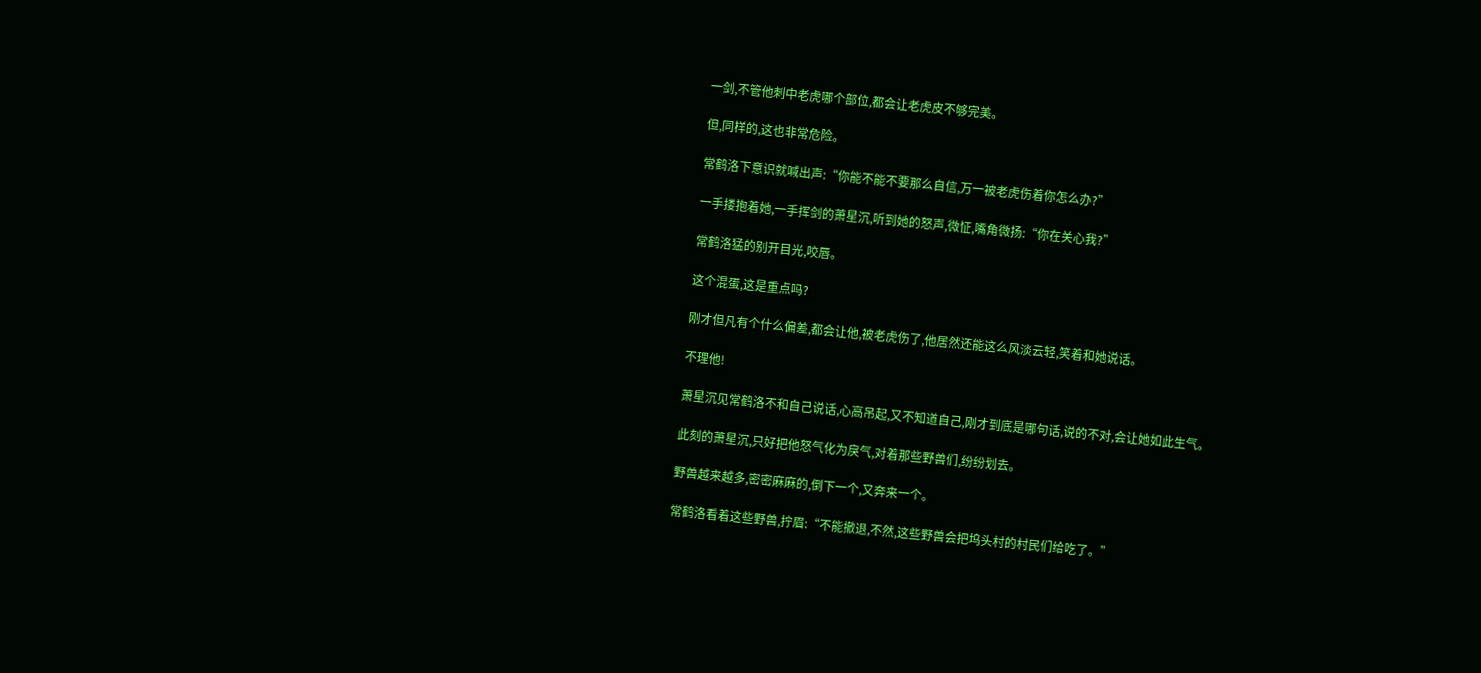一剑,不管他刺中老虎哪个部位,都会让老虎皮不够完美。

但,同样的,这也非常危险。

常鹤洛下意识就喊出声:“你能不能不要那么自信,万一被老虎伤着你怎么办?”

一手搂抱着她,一手挥剑的萧星沉,听到她的怒声,微怔,嘴角微扬:“你在关心我?”

常鹤洛猛的别开目光,咬唇。

这个混蛋,这是重点吗?

刚才但凡有个什么偏差,都会让他,被老虎伤了,他居然还能这么风淡云轻,笑着和她说话。

不理他!

萧星沉见常鹤洛不和自己说话,心高吊起,又不知道自己,刚才到底是哪句话,说的不对,会让她如此生气。

此刻的萧星沉,只好把他怒气化为戾气,对着那些野兽们,纷纷划去。

野兽越来越多,密密麻麻的,倒下一个,又奔来一个。

常鹤洛看着这些野兽,拧眉:“不能撤退,不然,这些野兽会把坞头村的村民们给吃了。”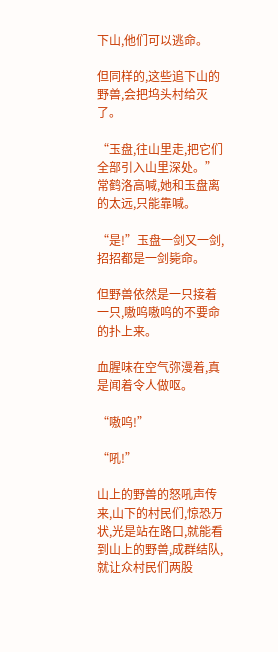下山,他们可以逃命。

但同样的,这些追下山的野兽,会把坞头村给灭了。

“玉盘,往山里走,把它们全部引入山里深处。”常鹤洛高喊,她和玉盘离的太远,只能靠喊。

“是!”玉盘一剑又一剑,招招都是一剑毙命。

但野兽依然是一只接着一只,嗷呜嗷呜的不要命的扑上来。

血腥味在空气弥漫着,真是闻着令人做呕。

“嗷呜!”

“吼!”

山上的野兽的怒吼声传来,山下的村民们,惊恐万状,光是站在路口,就能看到山上的野兽,成群结队,就让众村民们两股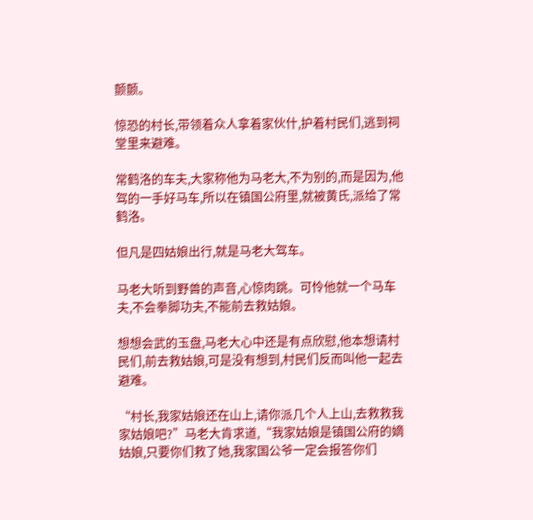颤颤。

惊恐的村长,带领着众人拿着家伙什,护着村民们,逃到祠堂里来避难。

常鹤洛的车夫,大家称他为马老大,不为别的,而是因为,他驾的一手好马车,所以在镇国公府里,就被黄氏,派给了常鹤洛。

但凡是四姑娘出行,就是马老大驾车。

马老大听到野兽的声音,心惊肉跳。可怜他就一个马车夫,不会拳脚功夫,不能前去救姑娘。

想想会武的玉盘,马老大心中还是有点欣慰,他本想请村民们,前去救姑娘,可是没有想到,村民们反而叫他一起去避难。

“村长,我家姑娘还在山上,请你派几个人上山,去救救我家姑娘吧?”马老大肯求道,“我家姑娘是镇国公府的嫡姑娘,只要你们救了她,我家国公爷一定会报答你们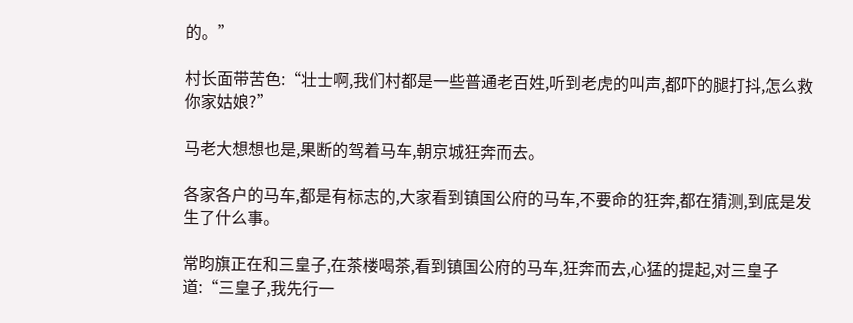的。”

村长面带苦色:“壮士啊,我们村都是一些普通老百姓,听到老虎的叫声,都吓的腿打抖,怎么救你家姑娘?”

马老大想想也是,果断的驾着马车,朝京城狂奔而去。

各家各户的马车,都是有标志的,大家看到镇国公府的马车,不要命的狂奔,都在猜测,到底是发生了什么事。

常昀旗正在和三皇子,在茶楼喝茶,看到镇国公府的马车,狂奔而去,心猛的提起,对三皇子道:“三皇子,我先行一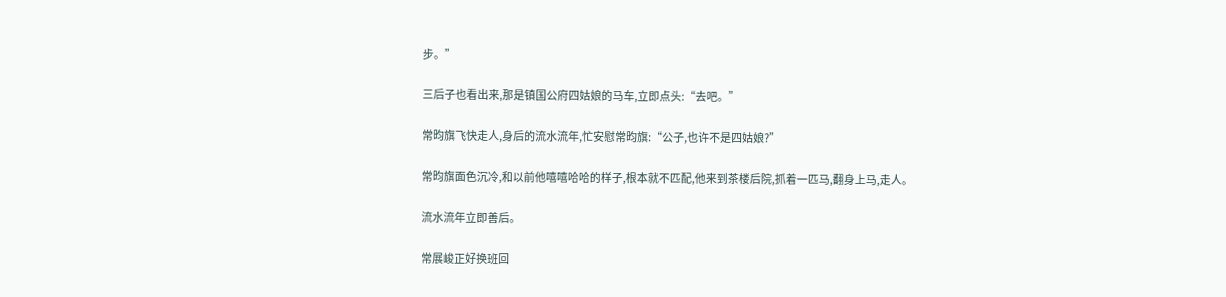步。”

三后子也看出来,那是镇国公府四姑娘的马车,立即点头:“去吧。”

常昀旗飞快走人,身后的流水流年,忙安慰常昀旗:“公子,也许不是四姑娘?”

常昀旗面色沉冷,和以前他嘻嘻哈哈的样子,根本就不匹配,他来到茶楼后院,抓着一匹马,翻身上马,走人。

流水流年立即善后。

常展峻正好换班回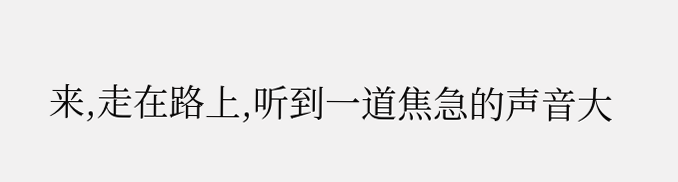来,走在路上,听到一道焦急的声音大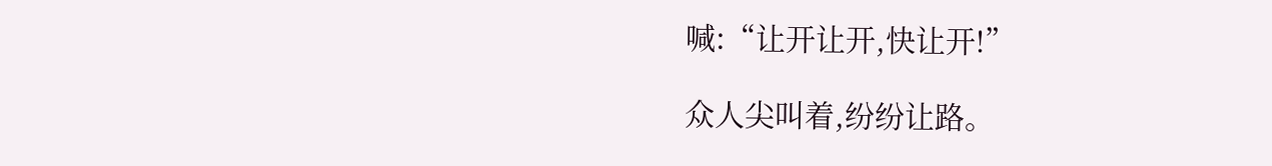喊:“让开让开,快让开!”

众人尖叫着,纷纷让路。